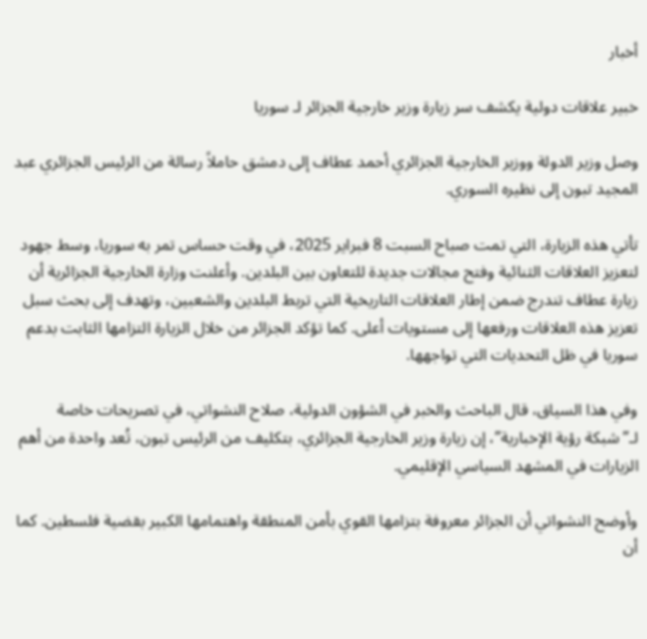أخبار

خبير علاقات دولية يكشف سر زيارة وزير خارجية الجزائر لـ سوريا

وصل وزير الدولة ووزير الخارجية الجزائري أحمد عطاف إلى دمشق حاملاً رسالة من الرئيس الجزائري عبد المجيد تبون إلى نظيره السوري.

تأتي هذه الزيارة، التي تمت صباح السبت 8 فبراير 2025، في وقت حساس تمر به سوريا، وسط جهود لتعزيز العلاقات الثنائية وفتح مجالات جديدة للتعاون بين البلدين. وأعلنت وزارة الخارجية الجزائرية أن زيارة عطاف تندرج ضمن إطار العلاقات التاريخية التي تربط البلدين والشعبين، وتهدف إلى بحث سبل تعزيز هذه العلاقات ورفعها إلى مستويات أعلى. كما تؤكد الجزائر من خلال الزيارة التزامها الثابت بدعم سوريا في ظل التحديات التي تواجهها.

وفي هذا السياق، قال الباحث والخبر في الشؤون الدولية، صلاح النشواتي، في تصريحات خاصة لـ”شبكة رؤية الإخبارية”، إن زيارة وزير الخارجية الجزائري، بتكليف من الرئيس تبون، تُعد واحدة من أهم الزيارات في المشهد السياسي الإقليمي.

وأوضح النشواتي أن الجزائر معروفة بتزامها القوي بأمن المنطقة واهتمامها الكبير بقضية فلسطين. كما أن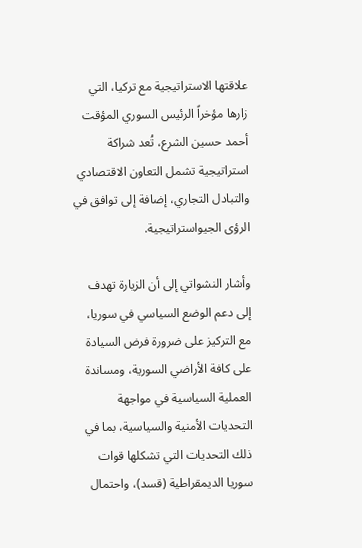علاقتها الاستراتيجية مع تركيا، التي زارها مؤخراً الرئيس السوري المؤقت أحمد حسين الشرع، تُعد شراكة استراتيجية تشمل التعاون الاقتصادي والتبادل التجاري، إضافة إلى توافق في الرؤى الجيواستراتيجية.

وأشار النشواتي إلى أن الزيارة تهدف إلى دعم الوضع السياسي في سوريا، مع التركيز على ضرورة فرض السيادة على كافة الأراضي السورية، ومساندة العملية السياسية في مواجهة التحديات الأمنية والسياسية، بما في ذلك التحديات التي تشكلها قوات سوريا الديمقراطية (قسد)، واحتمال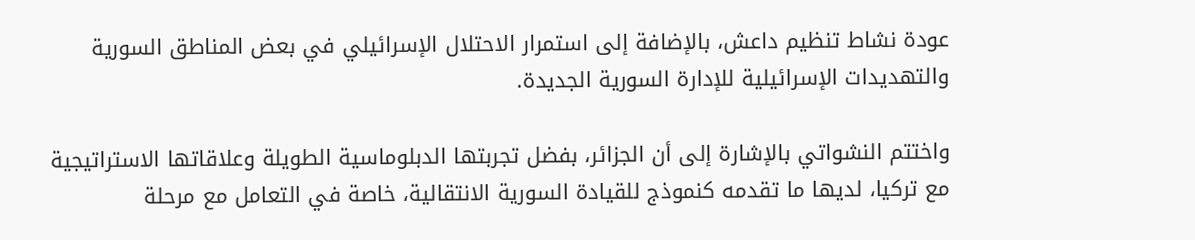عودة نشاط تنظيم داعش، بالإضافة إلى استمرار الاحتلال الإسرائيلي في بعض المناطق السورية والتهديدات الإسرائيلية للإدارة السورية الجديدة.

واختتم النشواتي بالإشارة إلى أن الجزائر، بفضل تجربتها الدبلوماسية الطويلة وعلاقاتها الاستراتيجية مع تركيا، لديها ما تقدمه كنموذج للقيادة السورية الانتقالية، خاصة في التعامل مع مرحلة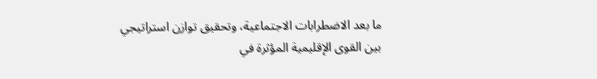ما بعد الاضطرابات الاجتماعية، وتحقيق توازن استراتيجي بين القوى الإقليمية المؤثرة في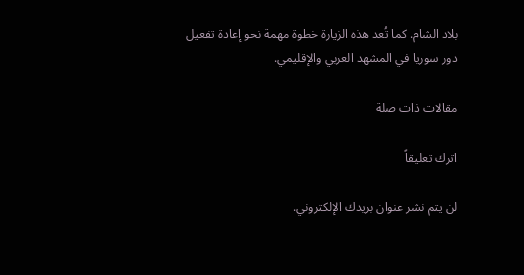بلاد الشام. كما تُعد هذه الزيارة خطوة مهمة نحو إعادة تفعيل دور سوريا في المشهد العربي والإقليمي.

مقالات ذات صلة

اترك تعليقاً

لن يتم نشر عنوان بريدك الإلكتروني.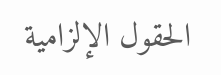الحقول الإلزامية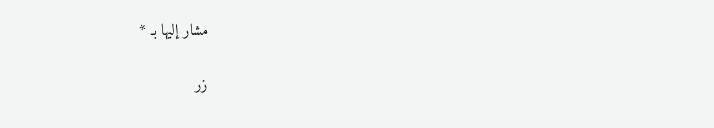مشار إليها بـ *

زر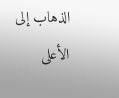الذهاب إلى الأعلى